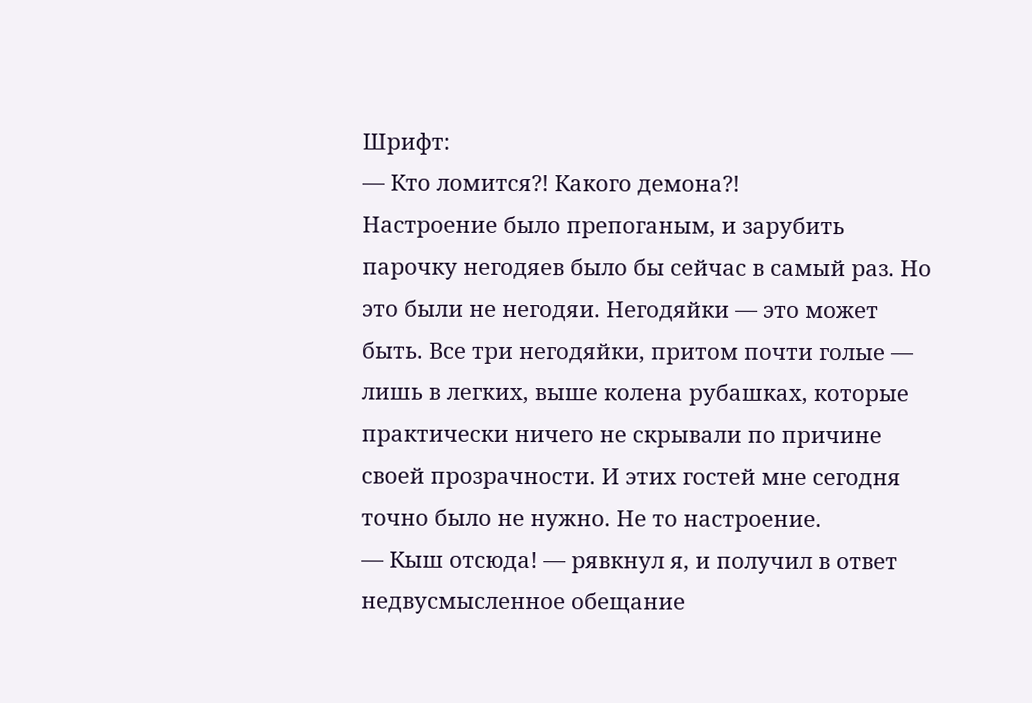Шрифт:
— Кто ломится?! Какого демона?!
Настроение было препоганым, и зарубить парочку негодяев было бы сейчас в самый раз. Но это были не негодяи. Негодяйки — это может быть. Все три негодяйки, притом почти голые — лишь в легких, выше колена рубашках, которые практически ничего не скрывали по причине своей прозрачности. И этих гостей мне сегодня точно было не нужно. Не то настроение.
— Кыш отсюда! — рявкнул я, и получил в ответ недвусмысленное обещание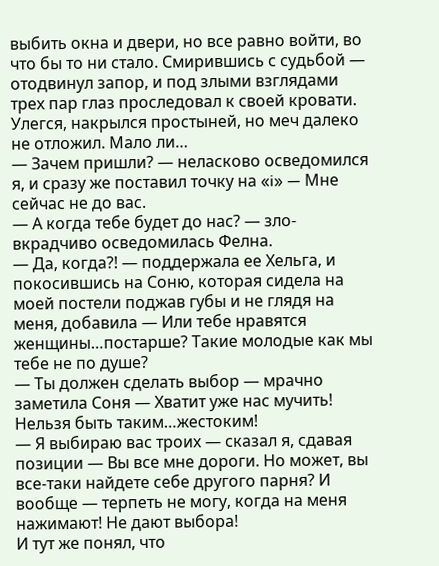выбить окна и двери, но все равно войти, во что бы то ни стало. Смирившись с судьбой — отодвинул запор, и под злыми взглядами трех пар глаз проследовал к своей кровати. Улегся, накрылся простыней, но меч далеко не отложил. Мало ли…
— Зачем пришли? — неласково осведомился я, и сразу же поставил точку на «i» — Мне сейчас не до вас.
— А когда тебе будет до нас? — зло-вкрадчиво осведомилась Фелна.
— Да, когда?! — поддержала ее Хельга, и покосившись на Соню, которая сидела на моей постели поджав губы и не глядя на меня, добавила — Или тебе нравятся женщины…постарше? Такие молодые как мы тебе не по душе?
— Ты должен сделать выбор — мрачно заметила Соня — Хватит уже нас мучить! Нельзя быть таким…жестоким!
— Я выбираю вас троих — сказал я, сдавая позиции — Вы все мне дороги. Но может, вы все-таки найдете себе другого парня? И вообще — терпеть не могу, когда на меня нажимают! Не дают выбора!
И тут же понял, что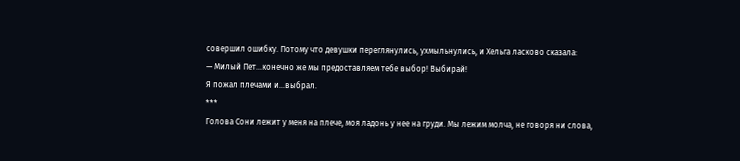совершил ошибку. Потому что девушки переглянулись, ухмыльнулись, и Хельга ласково сказала:
— Милый Пет…конечно же мы предоставляем тебе выбор! Выбирай!
Я пожал плечами и…выбрал.
***
Голова Сони лежит у меня на плече, моя ладонь у нее на груди. Мы лежим молча, не говоря ни слова,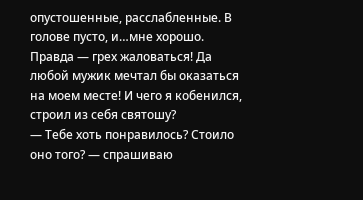опустошенные, расслабленные. В голове пусто, и…мне хорошо. Правда — грех жаловаться! Да любой мужик мечтал бы оказаться на моем месте! И чего я кобенился, строил из себя святошу?
— Тебе хоть понравилось? Стоило оно того? — спрашиваю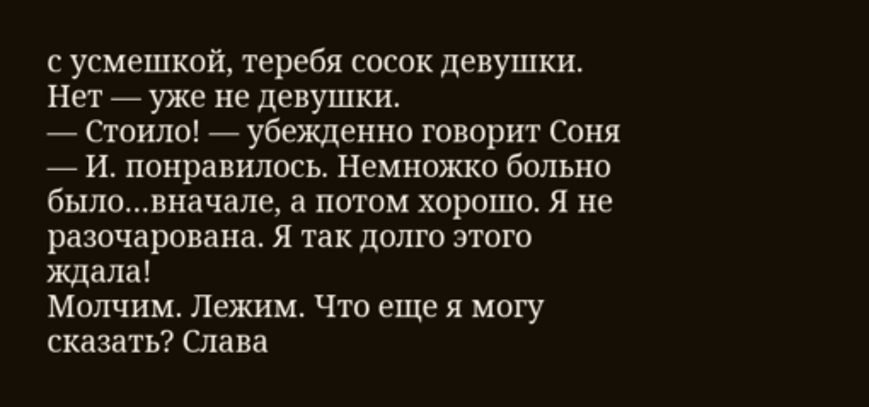с усмешкой, теребя сосок девушки. Нет — уже не девушки.
— Стоило! — убежденно говорит Соня — И. понравилось. Немножко больно было…вначале, а потом хорошо. Я не разочарована. Я так долго этого ждала!
Молчим. Лежим. Что еще я могу сказать? Слава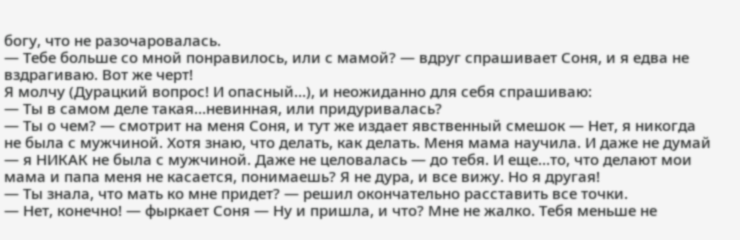богу, что не разочаровалась.
— Тебе больше со мной понравилось, или с мамой? — вдруг спрашивает Соня, и я едва не вздрагиваю. Вот же черт!
Я молчу (Дурацкий вопрос! И опасный…), и неожиданно для себя спрашиваю:
— Ты в самом деле такая…невинная, или придуривалась?
— Ты о чем? — смотрит на меня Соня, и тут же издает явственный смешок — Нет, я никогда не была с мужчиной. Хотя знаю, что делать, как делать. Меня мама научила. И даже не думай — я НИКАК не была с мужчиной. Даже не целовалась — до тебя. И еще…то, что делают мои мама и папа меня не касается, понимаешь? Я не дура, и все вижу. Но я другая!
— Ты знала, что мать ко мне придет? — решил окончательно расставить все точки.
— Нет, конечно! — фыркает Соня — Ну и пришла, и что? Мне не жалко. Тебя меньше не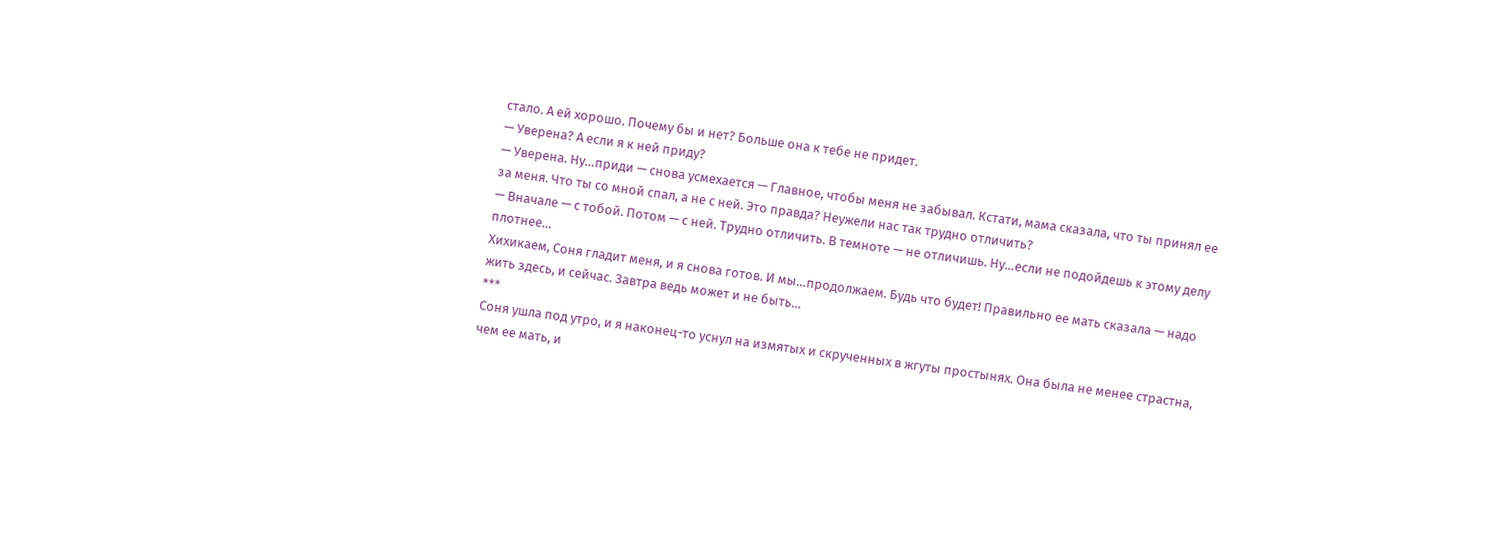стало. А ей хорошо. Почему бы и нет? Больше она к тебе не придет.
— Уверена? А если я к ней приду?
— Уверена. Ну…приди — снова усмехается — Главное, чтобы меня не забывал. Кстати, мама сказала, что ты принял ее за меня. Что ты со мной спал, а не с ней. Это правда? Неужели нас так трудно отличить?
— Вначале — с тобой. Потом — с ней. Трудно отличить. В темноте — не отличишь. Ну…если не подойдешь к этому делу плотнее…
Хихикаем, Соня гладит меня, и я снова готов. И мы…продолжаем. Будь что будет! Правильно ее мать сказала — надо жить здесь, и сейчас. Завтра ведь может и не быть…
***
Соня ушла под утро, и я наконец-то уснул на измятых и скрученных в жгуты простынях. Она была не менее страстна, чем ее мать, и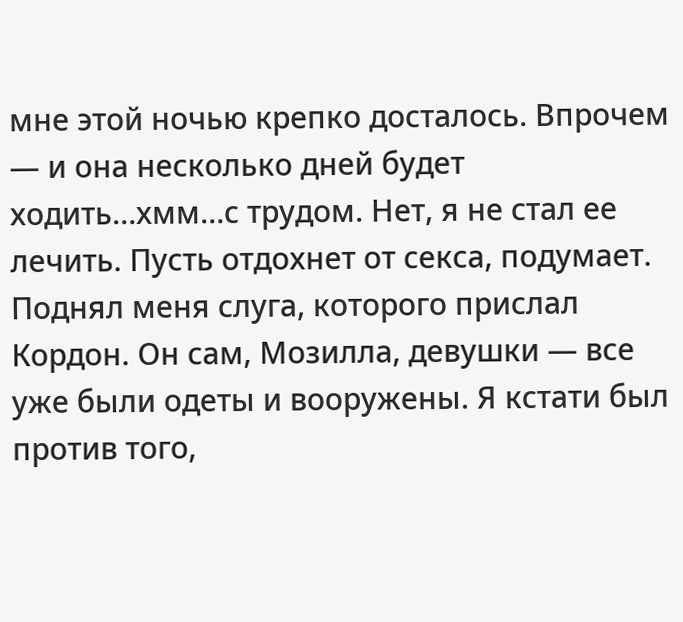мне этой ночью крепко досталось. Впрочем — и она несколько дней будет ходить…хмм…с трудом. Нет, я не стал ее лечить. Пусть отдохнет от секса, подумает.
Поднял меня слуга, которого прислал Кордон. Он сам, Мозилла, девушки — все уже были одеты и вооружены. Я кстати был против того,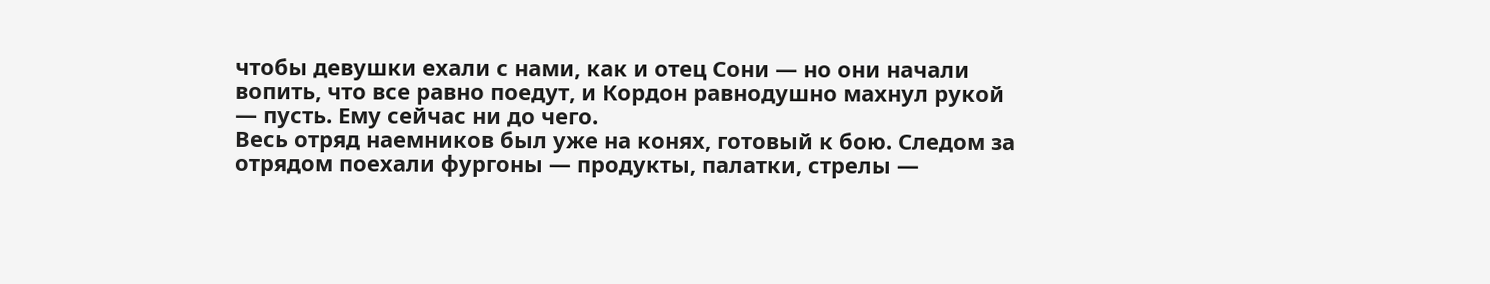чтобы девушки ехали с нами, как и отец Сони — но они начали вопить, что все равно поедут, и Кордон равнодушно махнул рукой — пусть. Ему сейчас ни до чего.
Весь отряд наемников был уже на конях, готовый к бою. Следом за отрядом поехали фургоны — продукты, палатки, стрелы —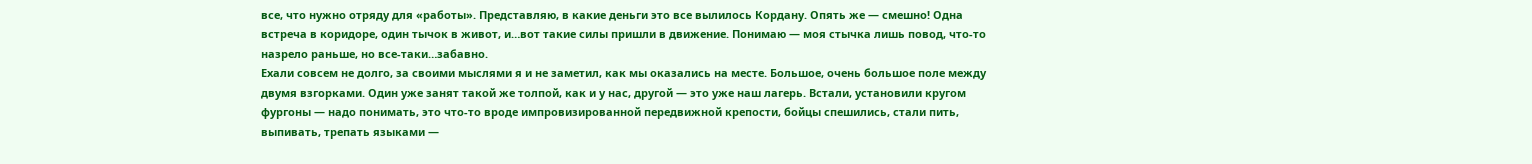все, что нужно отряду для «работы». Представляю, в какие деньги это все вылилось Кордану. Опять же — смешно! Одна встреча в коридоре, один тычок в живот, и…вот такие силы пришли в движение. Понимаю — моя стычка лишь повод, что-то назрело раньше, но все-таки…забавно.
Ехали совсем не долго, за своими мыслями я и не заметил, как мы оказались на месте. Большое, очень большое поле между двумя взгорками. Один уже занят такой же толпой, как и у нас, другой — это уже наш лагерь. Встали, установили кругом фургоны — надо понимать, это что-то вроде импровизированной передвижной крепости, бойцы спешились, стали пить, выпивать, трепать языками —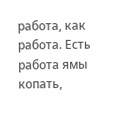работа, как работа. Есть работа ямы копать,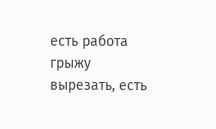есть работа грыжу вырезать, есть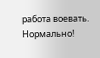работа воевать. Нормально!